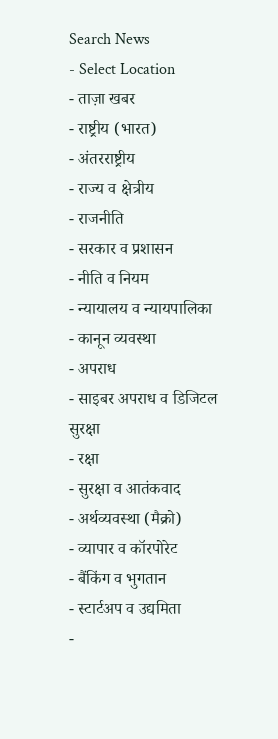Search News
- Select Location
- ताज़ा खबर
- राष्ट्रीय (भारत)
- अंतरराष्ट्रीय
- राज्य व क्षेत्रीय
- राजनीति
- सरकार व प्रशासन
- नीति व नियम
- न्यायालय व न्यायपालिका
- कानून व्यवस्था
- अपराध
- साइबर अपराध व डिजिटल सुरक्षा
- रक्षा
- सुरक्षा व आतंकवाद
- अर्थव्यवस्था (मैक्रो)
- व्यापार व कॉरपोरेट
- बैंकिंग व भुगतान
- स्टार्टअप व उद्यमिता
-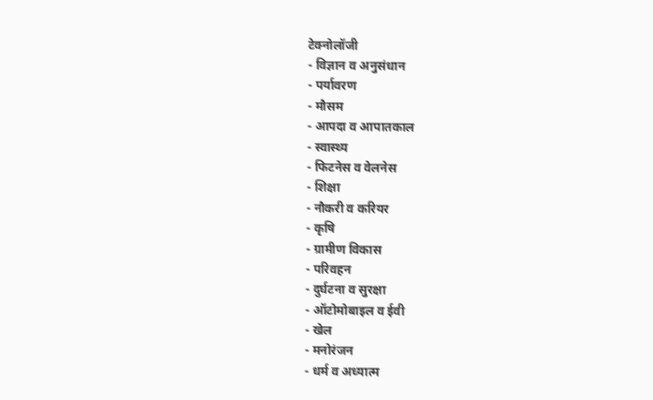टेक्नोलॉजी
- विज्ञान व अनुसंधान
- पर्यावरण
- मौसम
- आपदा व आपातकाल
- स्वास्थ्य
- फिटनेस व वेलनेस
- शिक्षा
- नौकरी व करियर
- कृषि
- ग्रामीण विकास
- परिवहन
- दुर्घटना व सुरक्षा
- ऑटोमोबाइल व ईवी
- खेल
- मनोरंजन
- धर्म व अध्यात्म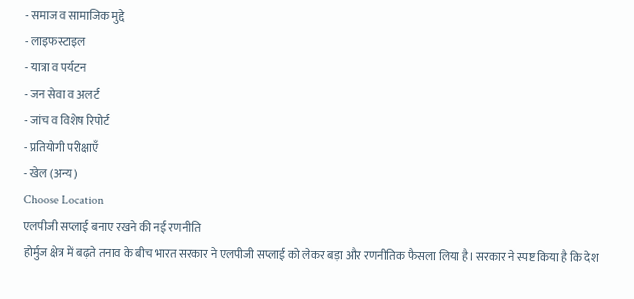- समाज व सामाजिक मुद्दे
- लाइफस्टाइल
- यात्रा व पर्यटन
- जन सेवा व अलर्ट
- जांच व विशेष रिपोर्ट
- प्रतियोगी परीक्षाएँ
- खेल (अन्य)
Choose Location
एलपीजी सप्लाई बनाए रखने की नई रणनीति
होर्मुज क्षेत्र में बढ़ते तनाव के बीच भारत सरकार ने एलपीजी सप्लाई को लेकर बड़ा और रणनीतिक फैसला लिया है। सरकार ने स्पष्ट किया है कि देश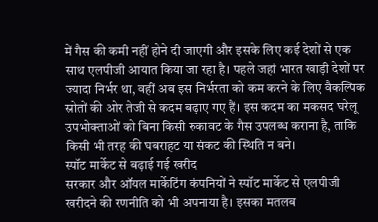में गैस की कमी नहीं होने दी जाएगी और इसके लिए कई देशों से एक साथ एलपीजी आयात किया जा रहा है। पहले जहां भारत खाड़ी देशों पर ज्यादा निर्भर था, वहीं अब इस निर्भरता को कम करने के लिए वैकल्पिक स्रोतों की ओर तेजी से कदम बढ़ाए गए हैं। इस कदम का मकसद घरेलू उपभोक्ताओं को बिना किसी रुकावट के गैस उपलब्ध कराना है, ताकि किसी भी तरह की घबराहट या संकट की स्थिति न बने।
स्पॉट मार्केट से बढ़ाई गई खरीद
सरकार और ऑयल मार्केटिंग कंपनियों ने स्पॉट मार्केट से एलपीजी खरीदने की रणनीति को भी अपनाया है। इसका मतलब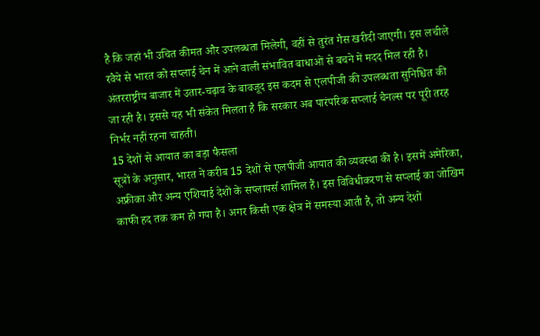है कि जहां भी उचित कीमत और उपलब्धता मिलेगी, वहीं से तुरंत गैस खरीदी जाएगी। इस लचीले रवैये से भारत को सप्लाई चेन में आने वाली संभावित बाधाओं से बचने में मदद मिल रही है। अंतरराष्ट्रीय बाजार में उतार-चढ़ाव के बावजूद इस कदम से एलपीजी की उपलब्धता सुनिश्चित की जा रही है। इससे यह भी संकेत मिलता है कि सरकार अब पारंपरिक सप्लाई चैनल्स पर पूरी तरह निर्भर नहीं रहना चाहती।
15 देशों से आयात का बड़ा फैसला
सूत्रों के अनुसार, भारत ने करीब 15 देशों से एलपीजी आयात की व्यवस्था की है। इसमें अमेरिका, अफ्रीका और अन्य एशियाई देशों के सप्लायर्स शामिल हैं। इस विविधीकरण से सप्लाई का जोखिम काफी हद तक कम हो गया है। अगर किसी एक क्षेत्र में समस्या आती है, तो अन्य देशों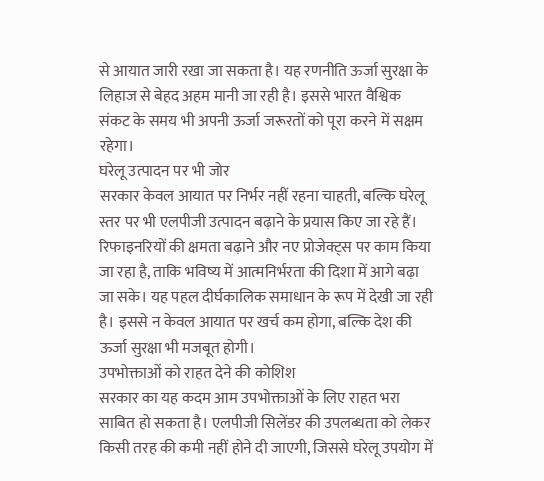से आयात जारी रखा जा सकता है। यह रणनीति ऊर्जा सुरक्षा के लिहाज से बेहद अहम मानी जा रही है। इससे भारत वैश्विक संकट के समय भी अपनी ऊर्जा जरूरतों को पूरा करने में सक्षम रहेगा।
घरेलू उत्पादन पर भी जोर
सरकार केवल आयात पर निर्भर नहीं रहना चाहती, बल्कि घरेलू स्तर पर भी एलपीजी उत्पादन बढ़ाने के प्रयास किए जा रहे हैं। रिफाइनरियों की क्षमता बढ़ाने और नए प्रोजेक्ट्स पर काम किया जा रहा है, ताकि भविष्य में आत्मनिर्भरता की दिशा में आगे बढ़ा जा सके। यह पहल दीर्घकालिक समाधान के रूप में देखी जा रही है। इससे न केवल आयात पर खर्च कम होगा, बल्कि देश की ऊर्जा सुरक्षा भी मजबूत होगी।
उपभोक्ताओं को राहत देने की कोशिश
सरकार का यह कदम आम उपभोक्ताओं के लिए राहत भरा साबित हो सकता है। एलपीजी सिलेंडर की उपलब्धता को लेकर किसी तरह की कमी नहीं होने दी जाएगी, जिससे घरेलू उपयोग में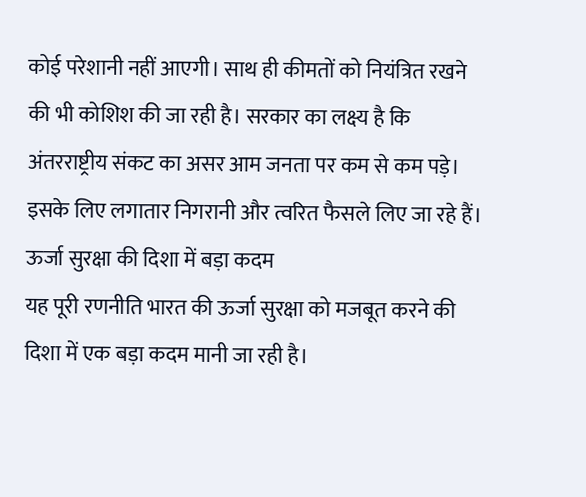कोई परेशानी नहीं आएगी। साथ ही कीमतों को नियंत्रित रखने की भी कोशिश की जा रही है। सरकार का लक्ष्य है कि अंतरराष्ट्रीय संकट का असर आम जनता पर कम से कम पड़े। इसके लिए लगातार निगरानी और त्वरित फैसले लिए जा रहे हैं।
ऊर्जा सुरक्षा की दिशा में बड़ा कदम
यह पूरी रणनीति भारत की ऊर्जा सुरक्षा को मजबूत करने की दिशा में एक बड़ा कदम मानी जा रही है।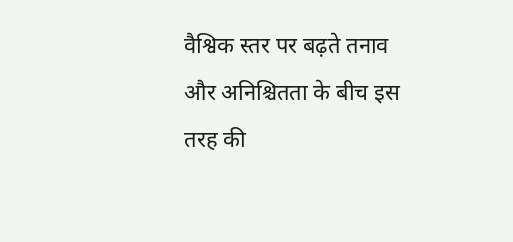वैश्विक स्तर पर बढ़ते तनाव और अनिश्चितता के बीच इस तरह की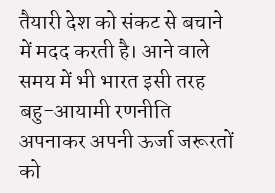तैयारी देश को संकट से बचाने में मदद करती है। आने वाले समय में भी भारत इसी तरह बहु-आयामी रणनीति अपनाकर अपनी ऊर्जा जरूरतों को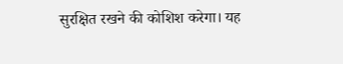सुरक्षित रखने की कोशिश करेगा। यह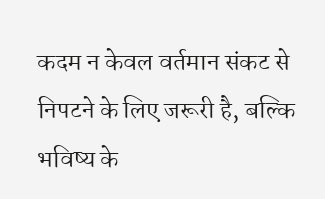कदम न केवल वर्तमान संकट से निपटने के लिए जरूरी है, बल्कि भविष्य के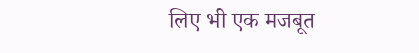लिए भी एक मजबूत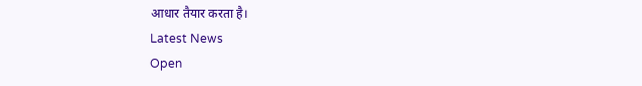आधार तैयार करता है।
Latest News
Open